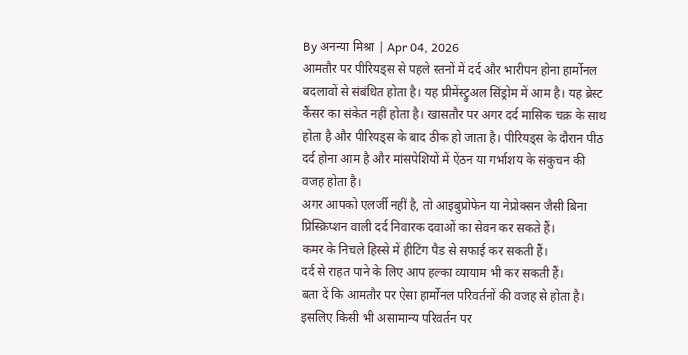By अनन्या मिश्रा | Apr 04, 2026
आमतौर पर पीरियड्स से पहले स्तनों में दर्द और भारीपन होना हार्मोनल बदलावों से संबंधित होता है। यह प्रीमेंस्ट्रुअल सिंड्रोम में आम है। यह ब्रेस्ट कैंसर का संकेत नहीं होता है। खासतौर पर अगर दर्द मासिक चक्र के साथ होता है और पीरियड्स के बाद ठीक हो जाता है। पीरियड्स के दौरान पीठ दर्द होना आम है और मांसपेशियों में ऐंठन या गर्भाशय के संकुचन की वजह होता है।
अगर आपको एलर्जी नहीं है, तो आइबुप्रोफेन या नेप्रोक्सन जैसी बिना प्रिस्क्रिप्शन वाली दर्द निवारक दवाओं का सेवन कर सकते हैं।
कमर के निचले हिस्से में हीटिंग पैड से सफाई कर सकती हैं।
दर्द से राहत पाने के लिए आप हल्का व्यायाम भी कर सकती हैं।
बता दें कि आमतौर पर ऐसा हार्मोनल परिवर्तनों की वजह से होता है। इसलिए किसी भी असामान्य परिवर्तन पर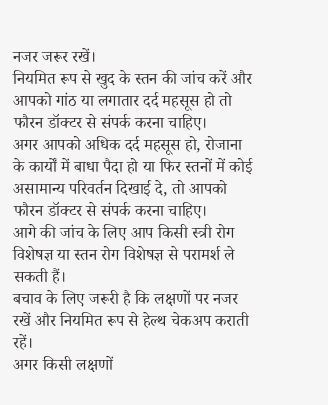नजर जरूर रखें।
नियमित रूप से खुद के स्तन की जांच करें और आपको गांठ या लगातार दर्द महसूस हो तो फौरन डॉक्टर से संपर्क करना चाहिए।
अगर आपको अधिक दर्द महसूस हो, रोजाना के कार्यों में बाधा पैदा हो या फिर स्तनों में कोई असामान्य परिवर्तन दिखाई दे, तो आपको फौरन डॉक्टर से संपर्क करना चाहिए।
आगे की जांच के लिए आप किसी स्त्री रोग विशेषज्ञ या स्तन रोग विशेषज्ञ से परामर्श ले सकती हैं।
बचाव के लिए जरूरी है कि लक्षणों पर नजर रखें और नियमित रूप से हेल्थ चेकअप कराती रहें।
अगर किसी लक्षणों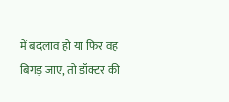में बदलाव हो या फिर वह बिगड़ जाए, तो डॉक्टर की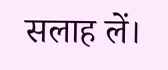सलाह लें।